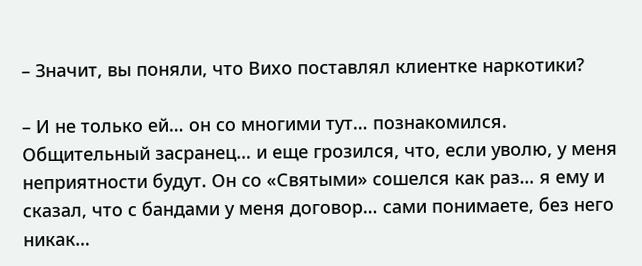– Значит, вы поняли, что Вихо поставлял клиентке наркотики?

– И не только ей… он со многими тут… познакомился. Общительный засранец… и еще грозился, что, если уволю, у меня неприятности будут. Он со «Святыми» сошелся как раз… я ему и сказал, что с бандами у меня договор… сами понимаете, без него никак…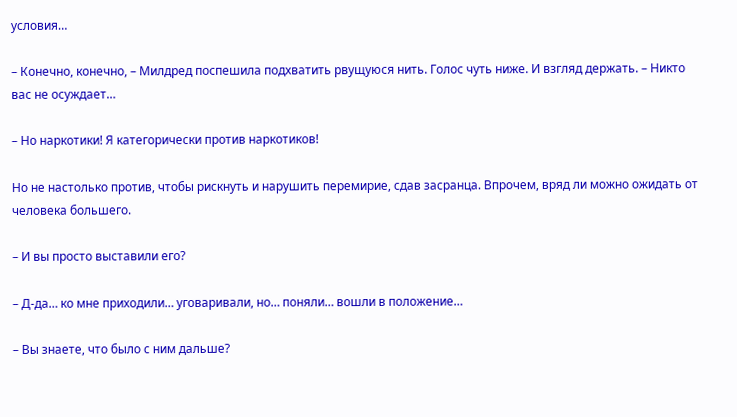условия…

– Конечно, конечно, – Милдред поспешила подхватить рвущуюся нить. Голос чуть ниже. И взгляд держать. – Никто вас не осуждает…

– Но наркотики! Я категорически против наркотиков!

Но не настолько против, чтобы рискнуть и нарушить перемирие, сдав засранца. Впрочем, вряд ли можно ожидать от человека большего.

– И вы просто выставили его?

– Д-да… ко мне приходили… уговаривали, но… поняли… вошли в положение…

– Вы знаете, что было с ним дальше?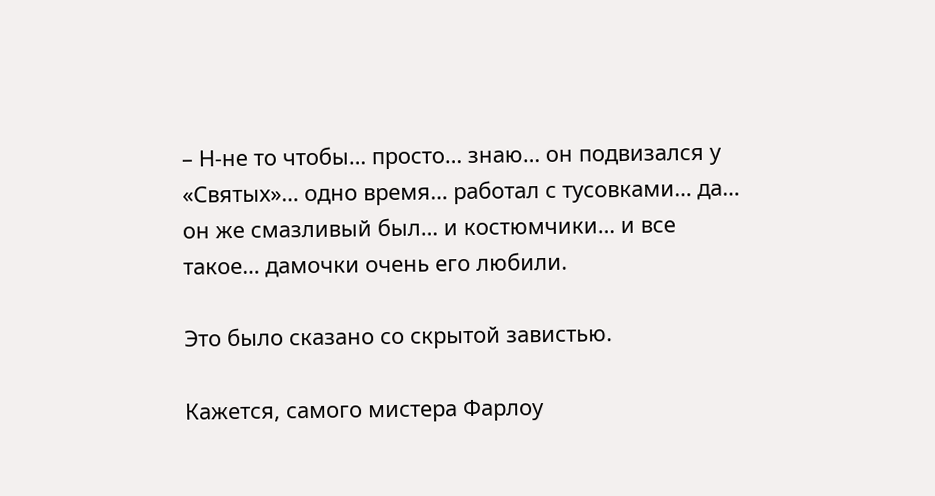– Н-не то чтобы… просто… знаю… он подвизался у «Святых»… одно время… работал с тусовками… да… он же смазливый был… и костюмчики… и все такое… дамочки очень его любили.

Это было сказано со скрытой завистью.

Кажется, самого мистера Фарлоу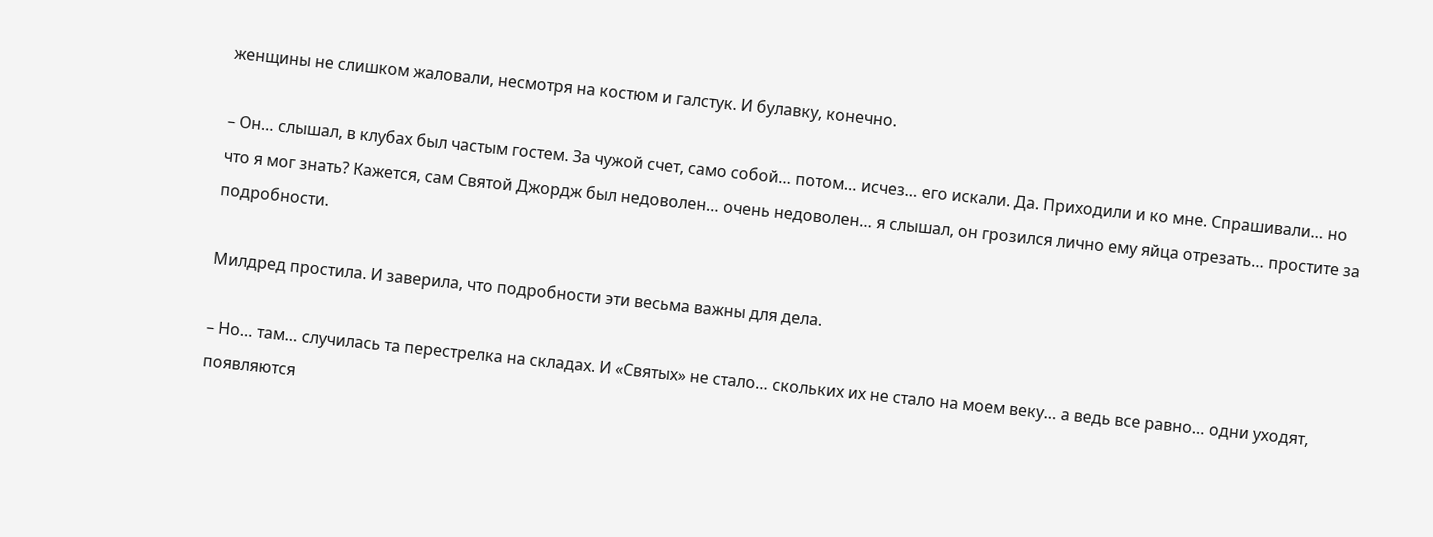женщины не слишком жаловали, несмотря на костюм и галстук. И булавку, конечно.

– Он… слышал, в клубах был частым гостем. За чужой счет, само собой… потом… исчез… его искали. Да. Приходили и ко мне. Спрашивали… но что я мог знать? Кажется, сам Святой Джордж был недоволен… очень недоволен… я слышал, он грозился лично ему яйца отрезать… простите за подробности.

Милдред простила. И заверила, что подробности эти весьма важны для дела.

– Но… там… случилась та перестрелка на складах. И «Святых» не стало… скольких их не стало на моем веку… а ведь все равно… одни уходят, появляются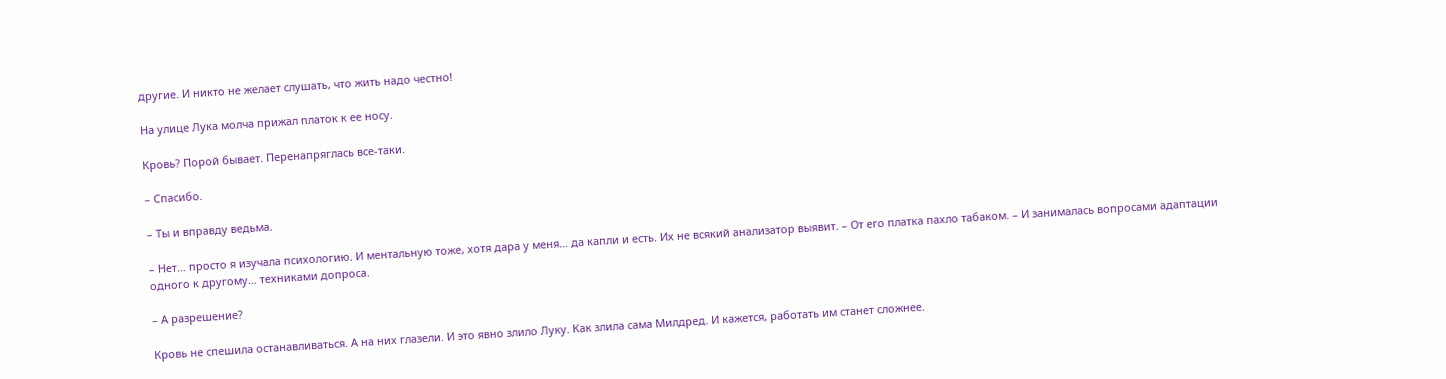другие. И никто не желает слушать, что жить надо честно!

На улице Лука молча прижал платок к ее носу.

Кровь? Порой бывает. Перенапряглась все-таки.

– Спасибо.

– Ты и вправду ведьма.

– Нет… просто я изучала психологию. И ментальную тоже, хотя дара у меня… да капли и есть. Их не всякий анализатор выявит. – От его платка пахло табаком. – И занималась вопросами адаптации одного к другому… техниками допроса.

– А разрешение?

Кровь не спешила останавливаться. А на них глазели. И это явно злило Луку. Как злила сама Милдред. И кажется, работать им станет сложнее.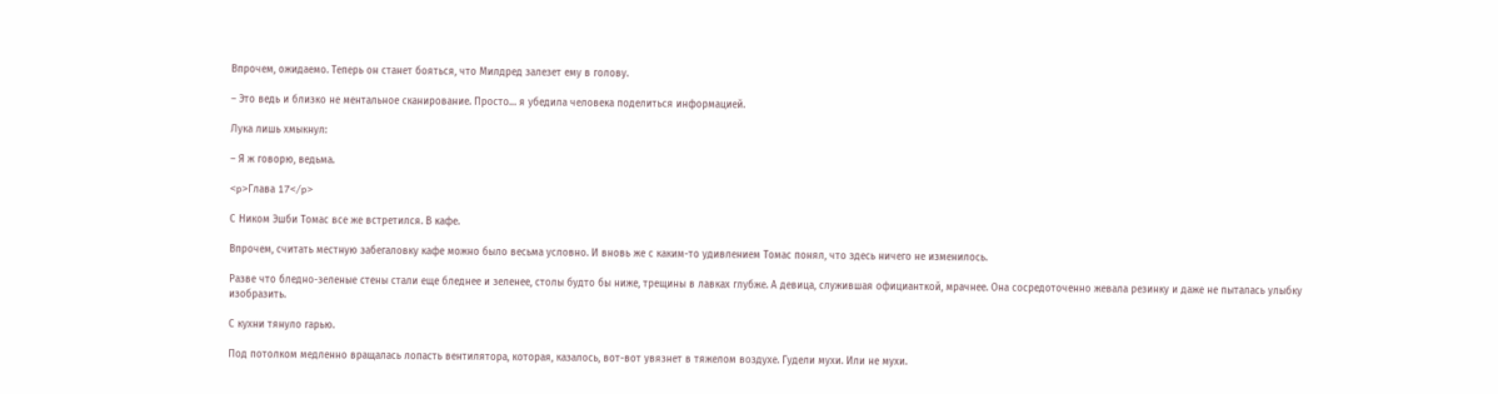Впрочем, ожидаемо. Теперь он станет бояться, что Милдред залезет ему в голову.

– Это ведь и близко не ментальное сканирование. Просто… я убедила человека поделиться информацией.

Лука лишь хмыкнул:

– Я ж говорю, ведьма.

<p>Глава 17</p>

С Ником Эшби Томас все же встретился. В кафе.

Впрочем, считать местную забегаловку кафе можно было весьма условно. И вновь же с каким-то удивлением Томас понял, что здесь ничего не изменилось.

Разве что бледно-зеленые стены стали еще бледнее и зеленее, столы будто бы ниже, трещины в лавках глубже. А девица, служившая официанткой, мрачнее. Она сосредоточенно жевала резинку и даже не пыталась улыбку изобразить.

С кухни тянуло гарью.

Под потолком медленно вращалась лопасть вентилятора, которая, казалось, вот-вот увязнет в тяжелом воздухе. Гудели мухи. Или не мухи.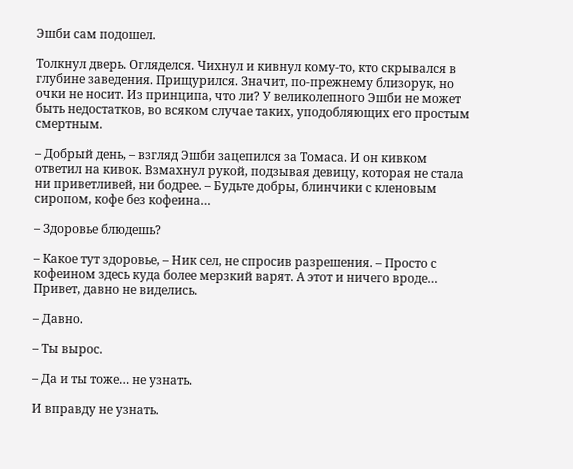Эшби сам подошел.

Толкнул дверь. Огляделся. Чихнул и кивнул кому-то, кто скрывался в глубине заведения. Прищурился. Значит, по-прежнему близорук, но очки не носит. Из принципа, что ли? У великолепного Эшби не может быть недостатков, во всяком случае таких, уподобляющих его простым смертным.

– Добрый день, – взгляд Эшби зацепился за Томаса. И он кивком ответил на кивок. Взмахнул рукой, подзывая девицу, которая не стала ни приветливей, ни бодрее. – Будьте добры, блинчики с кленовым сиропом, кофе без кофеина…

– Здоровье блюдешь?

– Какое тут здоровье, – Ник сел, не спросив разрешения. – Просто с кофеином здесь куда более мерзкий варят. А этот и ничего вроде… Привет, давно не виделись.

– Давно.

– Ты вырос.

– Да и ты тоже… не узнать.

И вправду не узнать.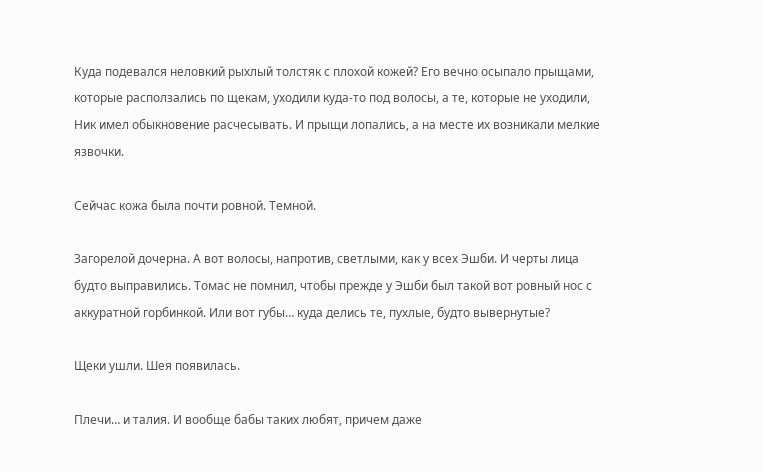Куда подевался неловкий рыхлый толстяк с плохой кожей? Его вечно осыпало прыщами, которые расползались по щекам, уходили куда-то под волосы, а те, которые не уходили, Ник имел обыкновение расчесывать. И прыщи лопались, а на месте их возникали мелкие язвочки.

Сейчас кожа была почти ровной. Темной.

Загорелой дочерна. А вот волосы, напротив, светлыми, как у всех Эшби. И черты лица будто выправились. Томас не помнил, чтобы прежде у Эшби был такой вот ровный нос с аккуратной горбинкой. Или вот губы… куда делись те, пухлые, будто вывернутые?

Щеки ушли. Шея появилась.

Плечи… и талия. И вообще бабы таких любят, причем даже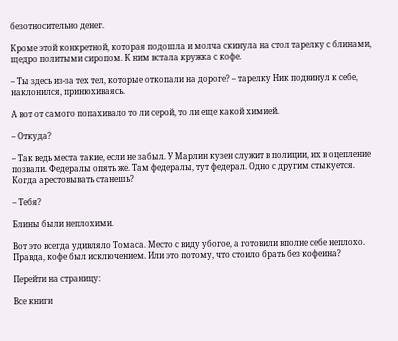безотносительно денег.

Кроме этой конкретной, которая подошла и молча скинула на стол тарелку с блинами, щедро политыми сиропом. К ним встала кружка с кофе.

– Ты здесь из-за тех тел, которые откопали на дороге? – тарелку Ник подвинул к себе, наклонился, принюхиваясь.

А вот от самого попахивало то ли серой, то ли еще какой химией.

– Откуда?

– Так ведь места такие, если не забыл. У Марлин кузен служит в полиции, их в оцепление позвали. Федералы опять же. Там федералы, тут федерал. Одно с другим стыкуется. Когда арестовывать станешь?

– Тебя?

Блины были неплохими.

Вот это всегда удивляло Томаса. Место с виду убогое, а готовили вполне себе неплохо. Правда, кофе был исключением. Или это потому, что стоило брать без кофеина?

Перейти на страницу:

Все книги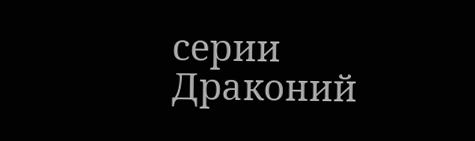серии Драконий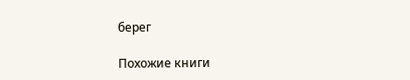берег

Похожие книги